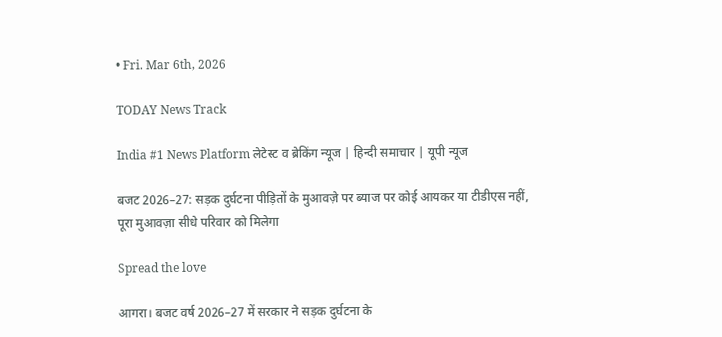• Fri. Mar 6th, 2026

TODAY News Track

India #1 News Platform लेटेस्ट व ब्रेकिंग न्यूज | हिन्दी समाचार | यूपी न्यूज

बजट 2026–27: सड़क दुर्घटना पीड़ितों के मुआवज़े पर ब्याज पर कोई आयकर या टीडीएस नहीं, पूरा मुआवज़ा सीधे परिवार को मिलेगा

Spread the love

आगरा। बजट वर्ष 2026–27 में सरकार ने सड़क दुर्घटना के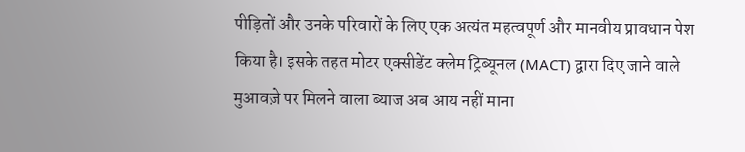पीड़ितों और उनके परिवारों के लिए एक अत्यंत महत्वपूर्ण और मानवीय प्रावधान पेश किया है। इसके तहत मोटर एक्सीडेंट क्लेम ट्रिब्यूनल (MACT) द्वारा दिए जाने वाले मुआवज़े पर मिलने वाला ब्याज अब आय नहीं माना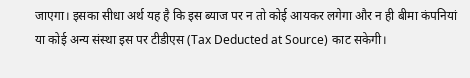जाएगा। इसका सीधा अर्थ यह है कि इस ब्याज पर न तो कोई आयकर लगेगा और न ही बीमा कंपनियां या कोई अन्य संस्था इस पर टीडीएस (Tax Deducted at Source) काट सकेगी।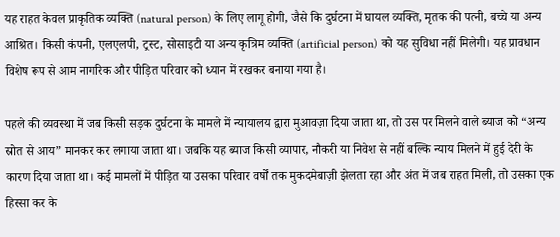यह राहत केवल प्राकृतिक व्यक्ति (natural person) के लिए लागू होगी, जैसे कि दुर्घटना में घायल व्यक्ति, मृतक की पत्नी, बच्चे या अन्य आश्रित। किसी कंपनी, एलएलपी, ट्रस्ट, सोसाइटी या अन्य कृत्रिम व्यक्ति (artificial person) को यह सुविधा नहीं मिलेगी। यह प्रावधान विशेष रूप से आम नागरिक और पीड़ित परिवार को ध्यान में रखकर बनाया गया है।

पहले की व्यवस्था में जब किसी सड़क दुर्घटना के मामले में न्यायालय द्वारा मुआवज़ा दिया जाता था, तो उस पर मिलने वाले ब्याज को “अन्य स्रोत से आय” मानकर कर लगाया जाता था। जबकि यह ब्याज किसी व्यापार, नौकरी या निवेश से नहीं बल्कि न्याय मिलने में हुई देरी के कारण दिया जाता था। कई मामलों में पीड़ित या उसका परिवार वर्षों तक मुकदमेबाज़ी झेलता रहा और अंत में जब राहत मिली, तो उसका एक हिस्सा कर के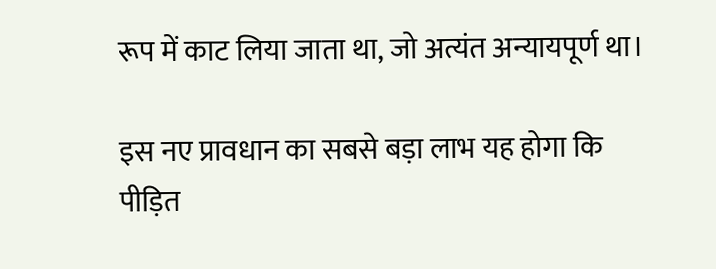रूप में काट लिया जाता था, जो अत्यंत अन्यायपूर्ण था।

इस नए प्रावधान का सबसे बड़ा लाभ यह होगा कि पीड़ित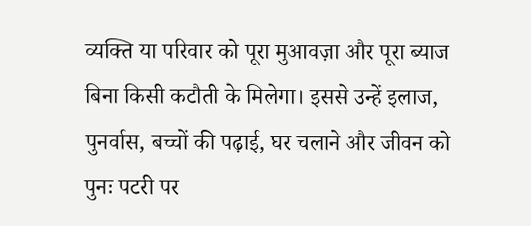व्यक्ति या परिवार को पूरा मुआवज़ा और पूरा ब्याज बिना किसी कटौती के मिलेगा। इससे उन्हें इलाज, पुनर्वास, बच्चों की पढ़ाई, घर चलाने और जीवन को पुनः पटरी पर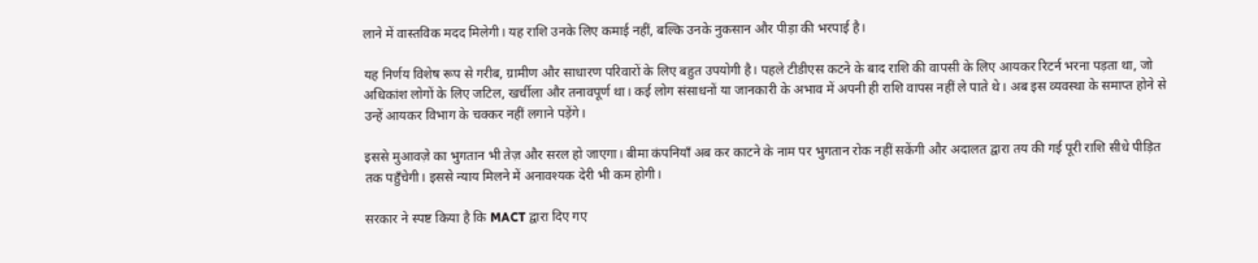लाने में वास्तविक मदद मिलेगी। यह राशि उनके लिए कमाई नहीं, बल्कि उनके नुकसान और पीड़ा की भरपाई है।

यह निर्णय विशेष रूप से गरीब, ग्रामीण और साधारण परिवारों के लिए बहुत उपयोगी है। पहले टीडीएस कटने के बाद राशि की वापसी के लिए आयकर रिटर्न भरना पड़ता था, जो अधिकांश लोगों के लिए जटिल, खर्चीला और तनावपूर्ण था। कई लोग संसाधनों या जानकारी के अभाव में अपनी ही राशि वापस नहीं ले पाते थे। अब इस व्यवस्था के समाप्त होने से उन्हें आयकर विभाग के चक्कर नहीं लगाने पड़ेंगे।

इससे मुआवज़े का भुगतान भी तेज़ और सरल हो जाएगा। बीमा कंपनियाँ अब कर काटने के नाम पर भुगतान रोक नहीं सकेंगी और अदालत द्वारा तय की गई पूरी राशि सीधे पीड़ित तक पहुँचेगी। इससे न्याय मिलने में अनावश्यक देरी भी कम होगी।

सरकार ने स्पष्ट किया है कि MACT द्वारा दिए गए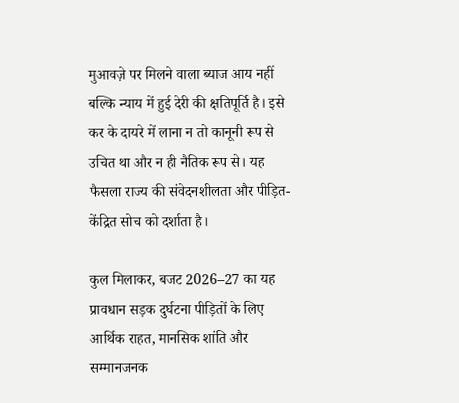मुआवज़े पर मिलने वाला ब्याज आय नहीं बल्कि न्याय में हुई देरी की क्षतिपूर्ति है। इसे कर के दायरे में लाना न तो कानूनी रूप से उचित था और न ही नैतिक रूप से। यह फैसला राज्य की संवेदनशीलता और पीड़ित-केंद्रित सोच को दर्शाता है।

कुल मिलाकर, बजट 2026–27 का यह प्रावधान सड़क दुर्घटना पीड़ितों के लिए आर्थिक राहत, मानसिक शांति और सम्मानजनक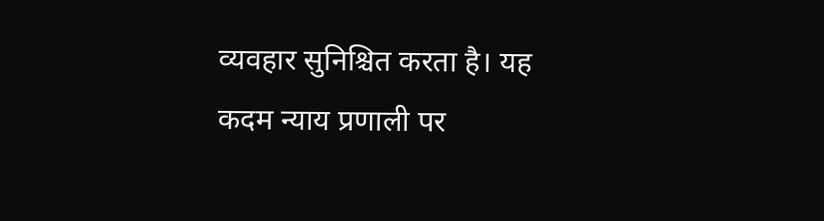व्यवहार सुनिश्चित करता है। यह कदम न्याय प्रणाली पर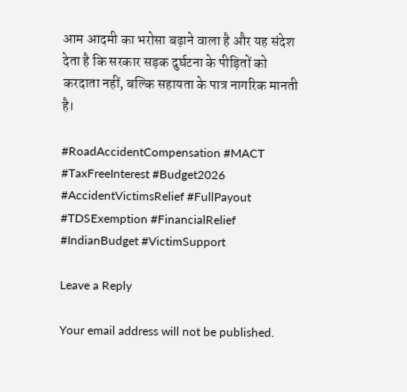आम आदमी का भरोसा बढ़ाने वाला है और यह संदेश देता है कि सरकार सड़क दुर्घटना के पीड़ितों को करदाता नहीं, बल्कि सहायता के पात्र नागरिक मानती है।

#RoadAccidentCompensation #MACT #TaxFreeInterest #Budget2026 #AccidentVictimsRelief #FullPayout #TDSExemption #FinancialRelief #IndianBudget #VictimSupport

Leave a Reply

Your email address will not be published.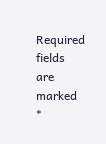Required fields are marked *